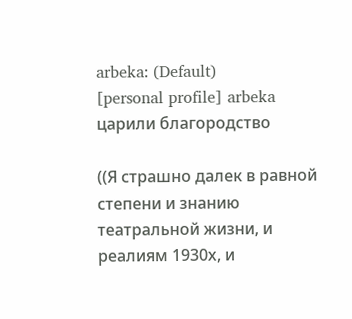arbeka: (Default)
[personal profile] arbeka
царили благородство

((Я страшно далек в равной степени и знанию театральной жизни, и реалиям 1930х, и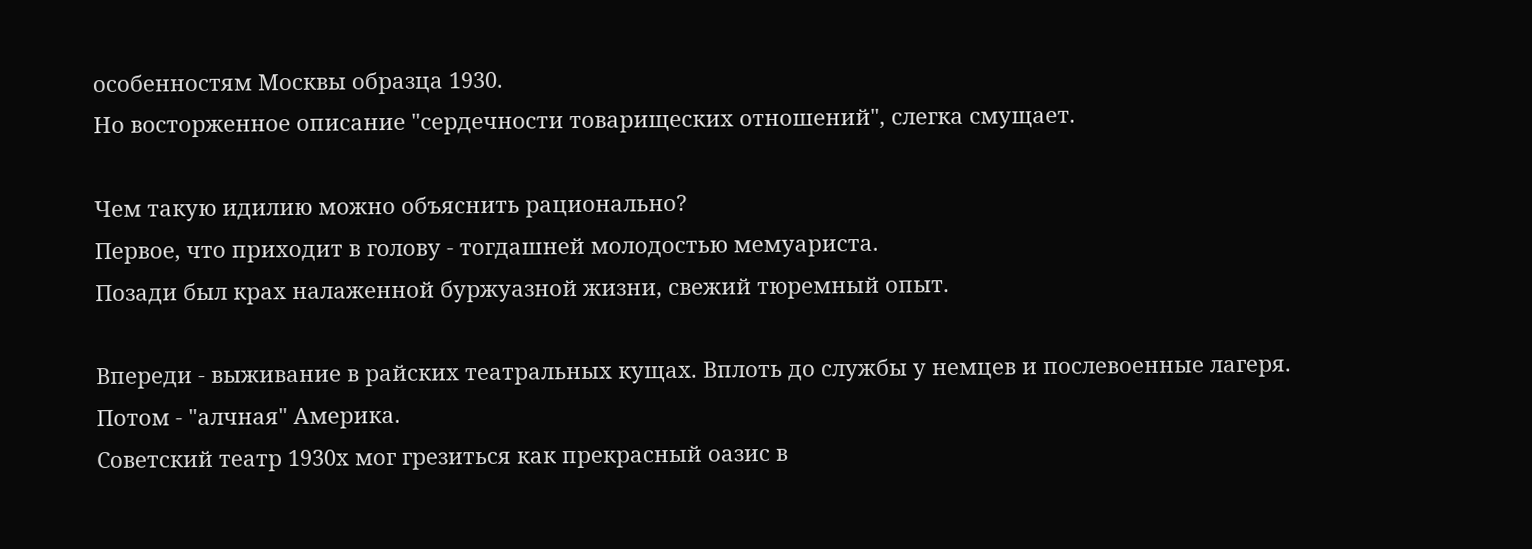особенностям Москвы образца 1930.
Но восторженное описание "сердечности товарищеских отношений", слегка смущает.

Чем такую идилию можно объяснить рационально?
Первое, что приходит в голову - тогдашней молодостью мемуариста.
Позади был крах налаженной буржуазной жизни, свежий тюремный опыт.

Впереди - выживание в райских театральных кущах. Вплоть до службы у немцев и послевоенные лагеря.
Потом - "алчная" Америка.
Советский театр 1930х мог грезиться как прекрасный оазис в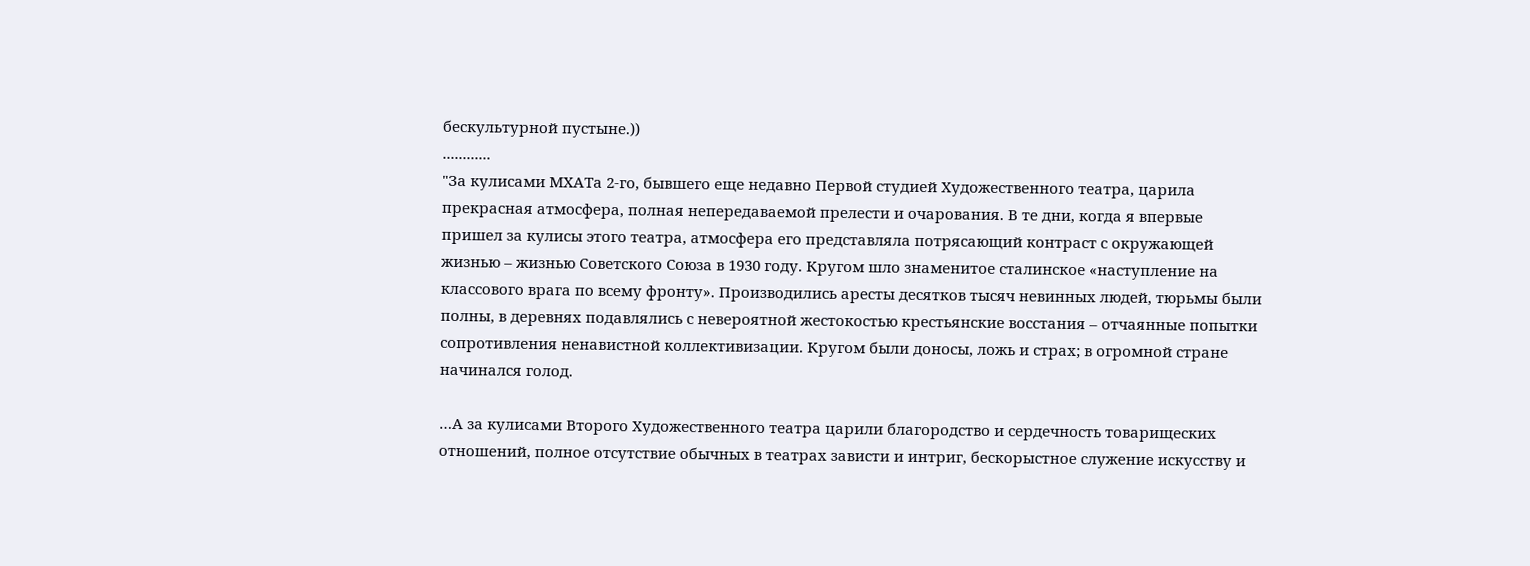бескультурной пустыне.))
............
"За кулисами МХАТа 2-го, бывшего еще недавно Первой студией Художественного театра, царила прекрасная атмосфера, полная непередаваемой прелести и очарования. В те дни, когда я впервые пришел за кулисы этого театра, атмосфера его представляла потрясающий контраст с окружающей жизнью – жизнью Советского Союза в 1930 году. Кругом шло знаменитое сталинское «наступление на классового врага по всему фронту». Производились аресты десятков тысяч невинных людей, тюрьмы были полны, в деревнях подавлялись с невероятной жестокостью крестьянские восстания – отчаянные попытки сопротивления ненавистной коллективизации. Кругом были доносы, ложь и страх; в огромной стране начинался голод.

…А за кулисами Второго Художественного театра царили благородство и сердечность товарищеских отношений, полное отсутствие обычных в театрах зависти и интриг, бескорыстное служение искусству и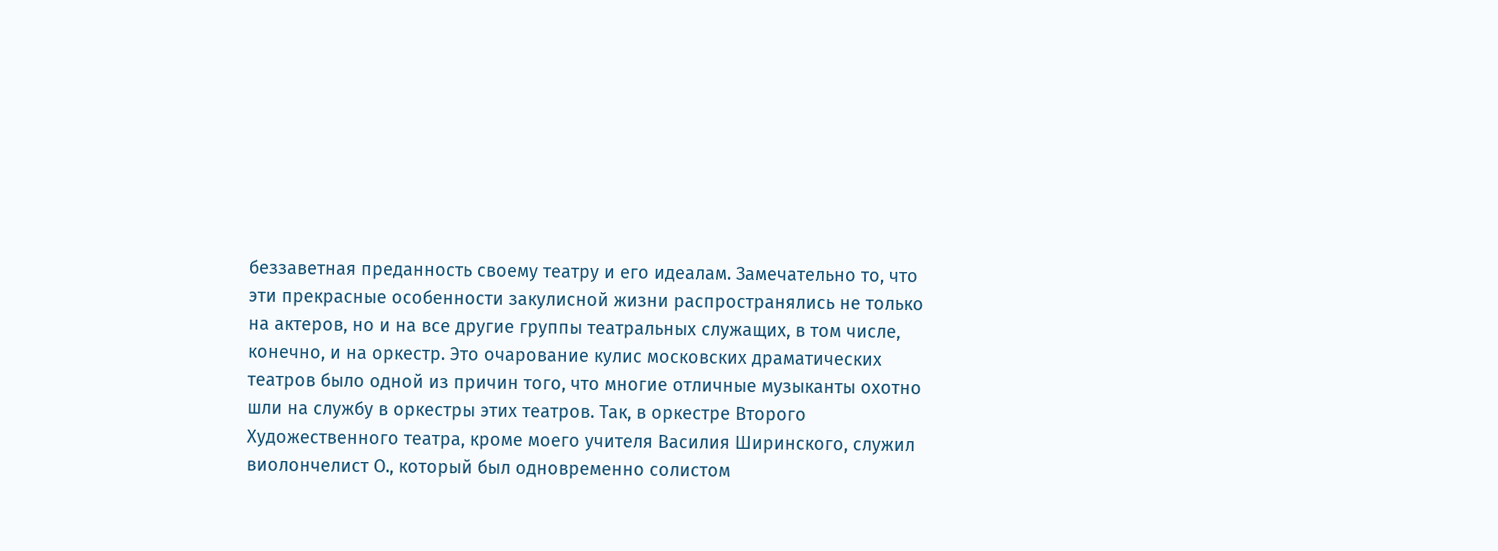беззаветная преданность своему театру и его идеалам. Замечательно то, что эти прекрасные особенности закулисной жизни распространялись не только на актеров, но и на все другие группы театральных служащих, в том числе, конечно, и на оркестр. Это очарование кулис московских драматических театров было одной из причин того, что многие отличные музыканты охотно шли на службу в оркестры этих театров. Так, в оркестре Второго Художественного театра, кроме моего учителя Василия Ширинского, служил виолончелист О., который был одновременно солистом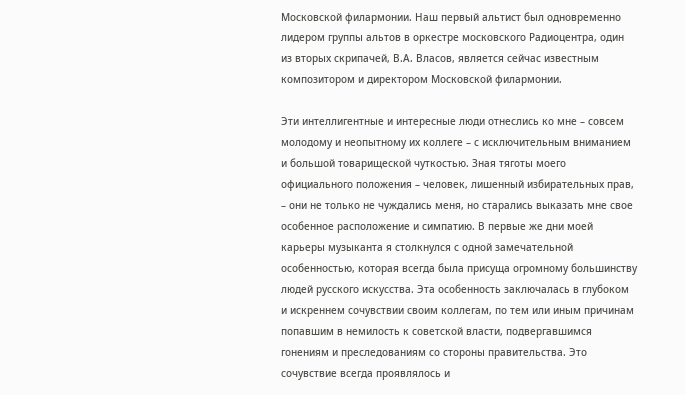Московской филармонии. Наш первый альтист был одновременно лидером группы альтов в оркестре московского Радиоцентра, один из вторых скрипачей, В.А. Власов, является сейчас известным композитором и директором Московской филармонии.

Эти интеллигентные и интересные люди отнеслись ко мне – совсем молодому и неопытному их коллеге – с исключительным вниманием и большой товарищеской чуткостью. Зная тяготы моего официального положения – человек, лишенный избирательных прав, – они не только не чуждались меня, но старались выказать мне свое особенное расположение и симпатию. В первые же дни моей карьеры музыканта я столкнулся с одной замечательной особенностью, которая всегда была присуща огромному большинству людей русского искусства. Эта особенность заключалась в глубоком и искреннем сочувствии своим коллегам, по тем или иным причинам попавшим в немилость к советской власти, подвергавшимся гонениям и преследованиям со стороны правительства. Это сочувствие всегда проявлялось и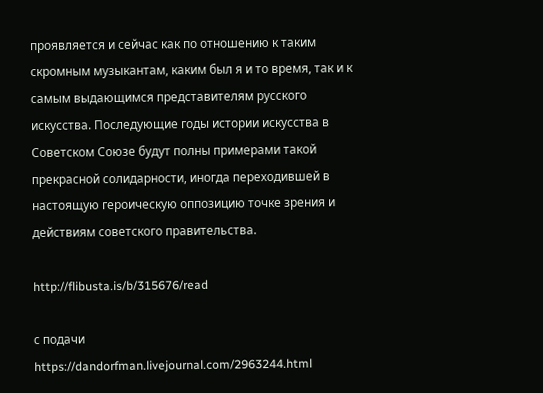проявляется и сейчас как по отношению к таким скромным музыкантам, каким был я и то время, так и к самым выдающимся представителям русского искусства. Последующие годы истории искусства в Советском Союзе будут полны примерами такой прекрасной солидарности, иногда переходившей в настоящую героическую оппозицию точке зрения и действиям советского правительства.

http://flibusta.is/b/315676/read

с подачи https://dandorfman.livejournal.com/2963244.html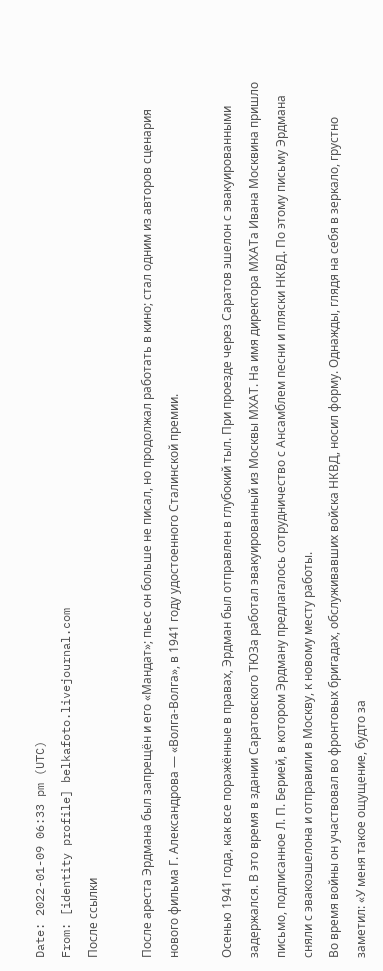Date: 2022-01-09 06:33 pm (UTC)
From: [identity profile] belkafoto.livejournal.com
После ссылки

После ареста Эрдмана был запрещён и его «Мандат»; пьес он больше не писал, но продолжал работать в кино; стал одним из авторов сценария нового фильма Г. Александрова — «Волга-Волга», в 1941 году удостоенного Сталинской премии.

Осенью 1941 года, как все поражённые в правах, Эрдман был отправлен в глубокий тыл. При проезде через Саратов эшелон с эвакуированными задержался. В это время в здании Саратовского ТЮЗа работал эвакуированный из Москвы МХАТ. На имя директора МХАТа Ивана Москвина пришло письмо, подписанное Л. П. Берией, в котором Эрдману предлагалось сотрудничество с Ансамблем песни и пляски НКВД. По этому письму Эрдмана сняли с эвакоэшелона и отправили в Москву, к новому месту работы.
Во время войны он участвовал во фронтовых бригадах, обслуживавших войска НКВД, носил форму. Однажды, глядя на себя в зеркало, грустно заметил: «У меня такое ощущение, будто за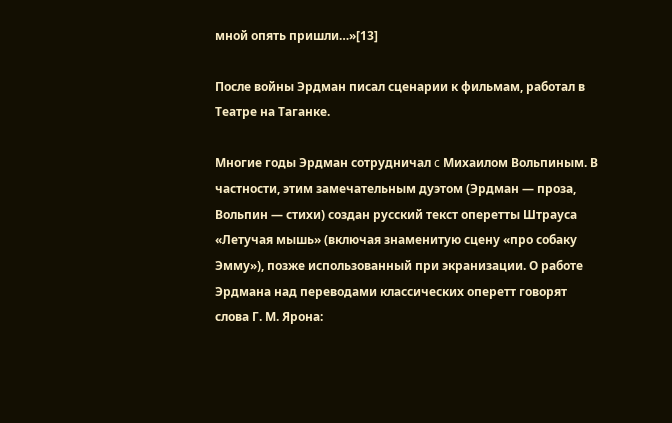мной опять пришли…»[13]

После войны Эрдман писал сценарии к фильмам, работал в Театре на Таганке.

Многие годы Эрдман сотрудничал c Михаилом Вольпиным. В частности, этим замечательным дуэтом (Эрдман — проза, Вольпин — стихи) создан русский текст оперетты Штрауса «Летучая мышь» (включая знаменитую сцену «про собаку Эмму»), позже использованный при экранизации. О работе Эрдмана над переводами классических оперетт говорят слова Г. М. Ярона: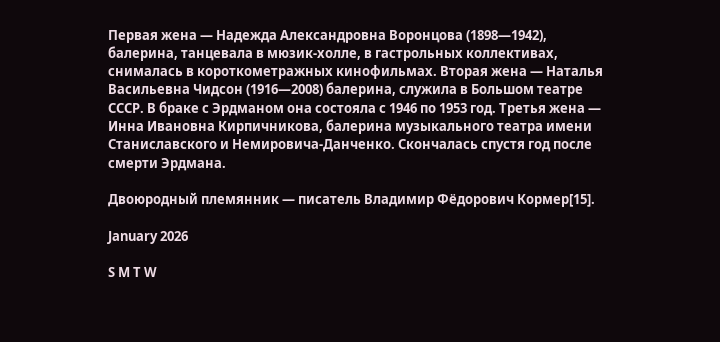Первая жена — Надежда Александровна Воронцова (1898—1942), балерина, танцевала в мюзик-холле, в гастрольных коллективах, снималась в короткометражных кинофильмах. Вторая жена — Наталья Васильевна Чидсон (1916—2008) балерина, служила в Большом театре СССР. В браке с Эрдманом она состояла с 1946 по 1953 год. Третья жена — Инна Ивановна Кирпичникова, балерина музыкального театра имени Станиславского и Немировича-Данченко. Скончалась спустя год после смерти Эрдмана.

Двоюродный племянник — писатель Владимир Фёдорович Кормер[15].

January 2026

S M T W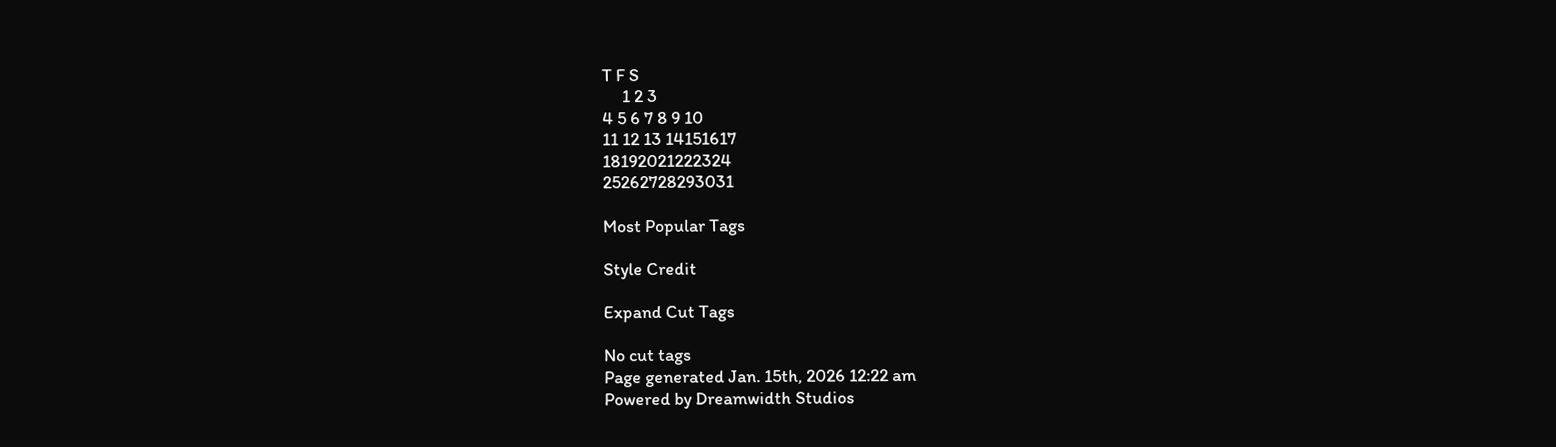T F S
     1 2 3
4 5 6 7 8 9 10
11 12 13 14151617
18192021222324
25262728293031

Most Popular Tags

Style Credit

Expand Cut Tags

No cut tags
Page generated Jan. 15th, 2026 12:22 am
Powered by Dreamwidth Studios